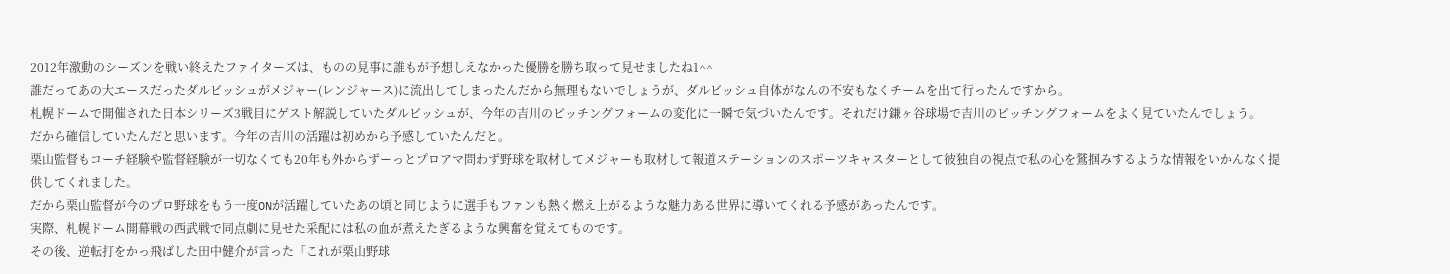2012年激動のシーズンを戦い終えたファイターズは、ものの見事に誰もが予想しえなかった優勝を勝ち取って見せましたね1^^
誰だってあの大エースだったダルビッシュがメジャー(レンジャース)に流出してしまったんだから無理もないでしょうが、ダルビッシュ自体がなんの不安もなくチームを出て行ったんですから。
札幌ドームで開催された日本シリーズ3戦目にゲスト解説していたダルビッシュが、今年の吉川のピッチングフォームの変化に一瞬で気づいたんです。それだけ鎌ヶ谷球場で吉川のピッチングフォームをよく見ていたんでしょう。
だから確信していたんだと思います。今年の吉川の活躍は初めから予感していたんだと。
栗山監督もコーチ経験や監督経験が一切なくても20年も外からずーっとプロアマ問わず野球を取材してメジャーも取材して報道ステーションのスポーツキャスターとして彼独自の視点で私の心を鷲掴みするような情報をいかんなく提供してくれました。
だから栗山監督が今のプロ野球をもう一度ONが活躍していたあの頃と同じように選手もファンも熱く燃え上がるような魅力ある世界に導いてくれる予感があったんです。
実際、札幌ドーム開幕戦の西武戦で同点劇に見せた采配には私の血が煮えたぎるような興奮を覚えてものです。
その後、逆転打をかっ飛ばした田中健介が言った「これが栗山野球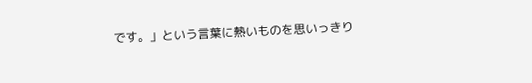です。」という言葉に熱いものを思いっきり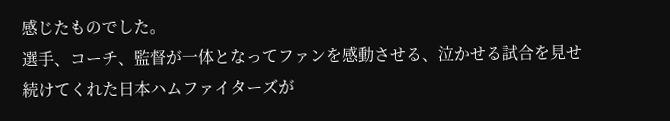感じたものでした。
選手、コーチ、監督が一体となってファンを感動させる、泣かせる試合を見せ続けてくれた日本ハムファイターズが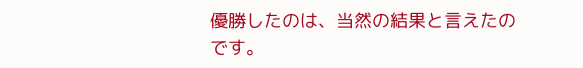優勝したのは、当然の結果と言えたのです。